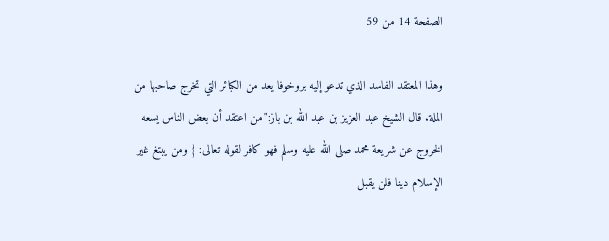الصفحة 14 من 59

وهذا المعتقد الفاسد الذي تدعو إليه بروخوفا يعد من الكبائر التي تخرج صاحبها من الملة. قال الشيخ عبد العزيز بن عبد الله بن باز:"من اعتقد أن بعض الناس يسعه الخروج عن شريعة محمد صلى الله عليه وسلم فهو كافر لقوله تعالى: { ومن يبتغ غير الإسلام دينا فلن يقبل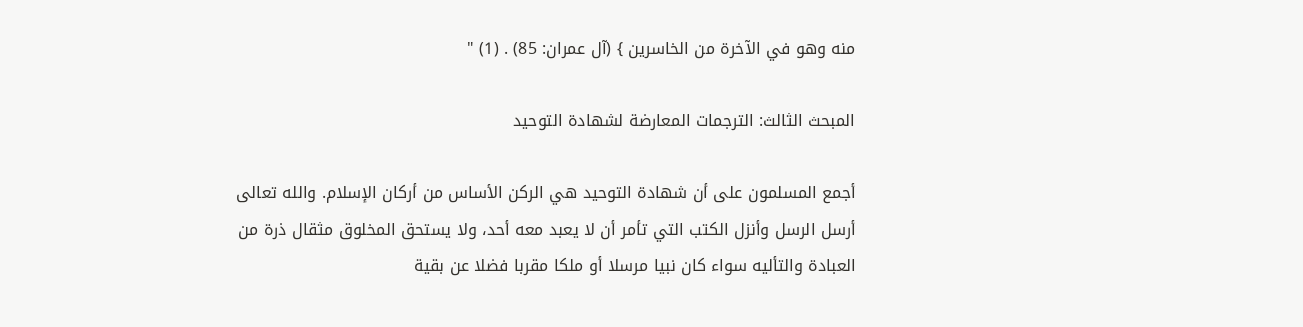منه وهو في الآخرة من الخاسرين } (آل عمران: 85) . (1) "

المبحث الثالث: الترجمات المعارضة لشهادة التوحيد

أجمع المسلمون على أن شهادة التوحيد هي الركن الأساس من أركان الإسلام. والله تعالى أرسل الرسل وأنزل الكتب التي تأمر أن لا يعبد معه أحد، ولا يستحق المخلوق مثقال ذرة من العبادة والتأليه سواء كان نبيا مرسلا أو ملكا مقربا فضلا عن بقية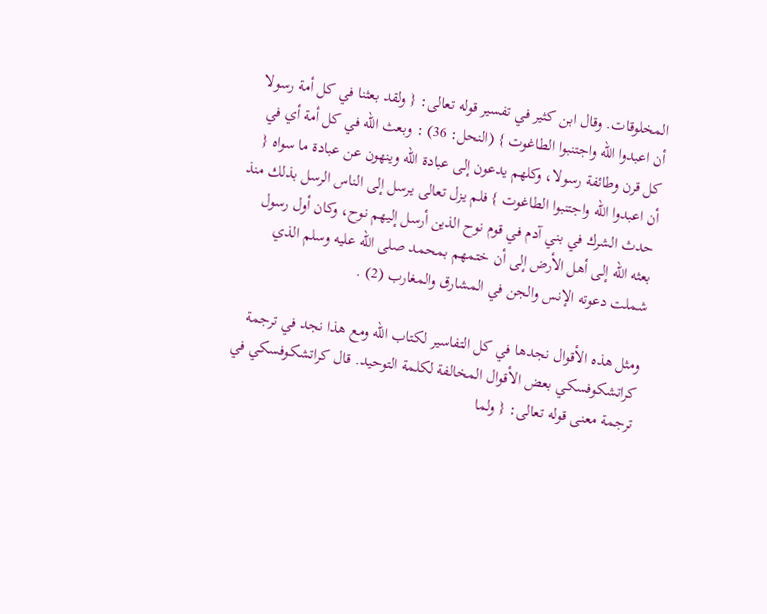المخلوقات. وقال ابن كثير في تفسير قوله تعالى: { ولقد بعثنا في كل أمة رسولا أن اعبدوا الله واجتنبوا الطاغوت } (النحل: 36) : وبعث الله في كل أمة أي في كل قرن وطائفة رسولا، وكلهم يدعون إلى عبادة الله وينهون عن عبادة ما سواه { أن اعبدوا الله واجتنبوا الطاغوت } فلم يزل تعالى يرسل إلى الناس الرسل بذلك منذ حدث الشرك في بني آدم في قوم نوح الذين أرسل إليهم نوح، وكان أول رسول بعثه الله إلى أهل الأرض إلى أن ختمهم بمحمد صلى الله عليه وسلم الذي شملت دعوته الإنس والجن في المشارق والمغارب (2) .

ومثل هذه الأقوال نجدها في كل التفاسير لكتاب الله ومع هذا نجد في ترجمة كراتشكوفسكي بعض الأقوال المخالفة لكلمة التوحيد. قال كراتشكوفسكي في ترجمة معنى قوله تعالى: { ولما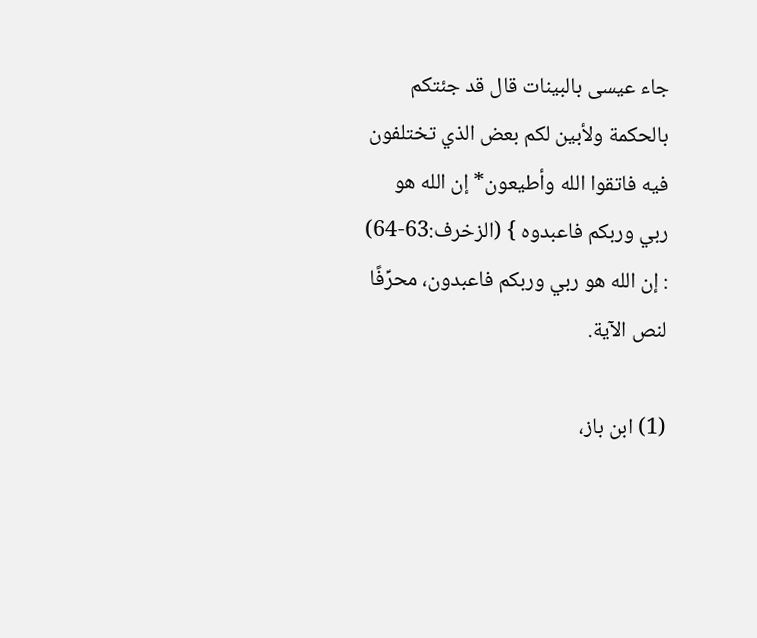جاء عيسى بالبينات قال قد جئتكم بالحكمة ولأبين لكم بعض الذي تختلفون فيه فاتقوا الله وأطيعون* إن الله هو ربي وربكم فاعبدوه } (الزخرف:63-64) : إن الله هو ربي وربكم فاعبدون، محرِّفًا لنص الآية.

(1) ابن باز،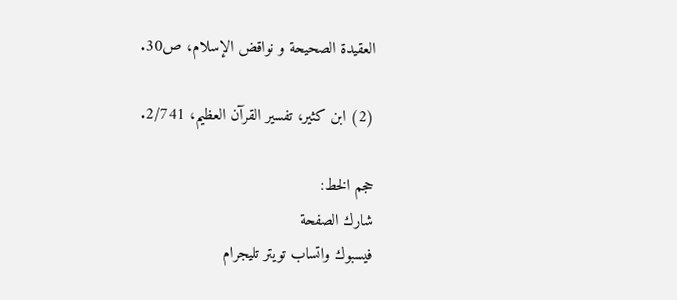العقيدة الصحيحة و نواقض الإسلام، ص30.

(2) ابن كثير، تفسير القرآن العظيم، 2/741.

حجم الخط:
شارك الصفحة
فيسبوك واتساب تويتر تليجرام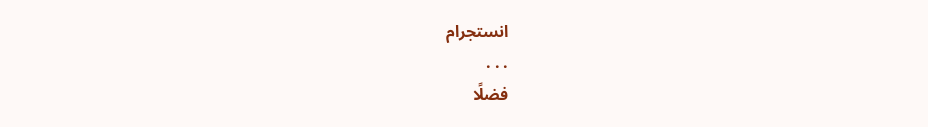انستجرام
. . .
فضلًا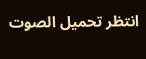انتظر تحميل الصوت